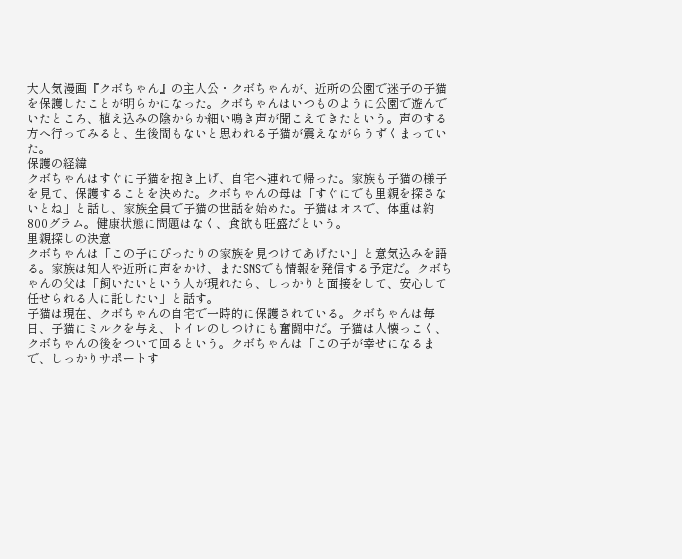大人気漫画『クボちゃん』の主人公・クボちゃんが、近所の公園で迷子の子猫を保護したことが明らかになった。クボちゃんはいつものように公園で遊んでいたところ、植え込みの陰からか細い鳴き声が聞こえてきたという。声のする方へ行ってみると、生後間もないと思われる子猫が震えながらうずくまっていた。
保護の経緯
クボちゃんはすぐに子猫を抱き上げ、自宅へ連れて帰った。家族も子猫の様子を見て、保護することを決めた。クボちゃんの母は「すぐにでも里親を探さないとね」と話し、家族全員で子猫の世話を始めた。子猫はオスで、体重は約800グラム。健康状態に問題はなく、食欲も旺盛だという。
里親探しの決意
クボちゃんは「この子にぴったりの家族を見つけてあげたい」と意気込みを語る。家族は知人や近所に声をかけ、またSNSでも情報を発信する予定だ。クボちゃんの父は「飼いたいという人が現れたら、しっかりと面接をして、安心して任せられる人に託したい」と話す。
子猫は現在、クボちゃんの自宅で一時的に保護されている。クボちゃんは毎日、子猫にミルクを与え、トイレのしつけにも奮闘中だ。子猫は人懐っこく、クボちゃんの後をついて回るという。クボちゃんは「この子が幸せになるまで、しっかりサポートす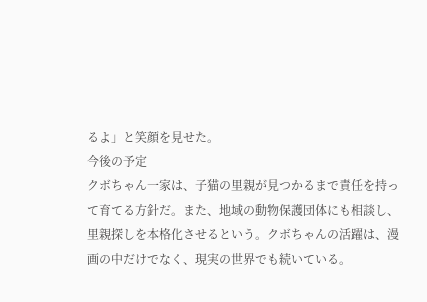るよ」と笑顔を見せた。
今後の予定
クボちゃん一家は、子猫の里親が見つかるまで責任を持って育てる方針だ。また、地域の動物保護団体にも相談し、里親探しを本格化させるという。クボちゃんの活躍は、漫画の中だけでなく、現実の世界でも続いている。